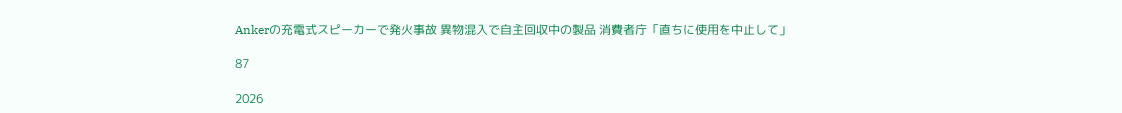Ankerの充電式スピーカーで発火事故 異物混入で自主回収中の製品 消費者庁「直ちに使用を中止して」

87

2026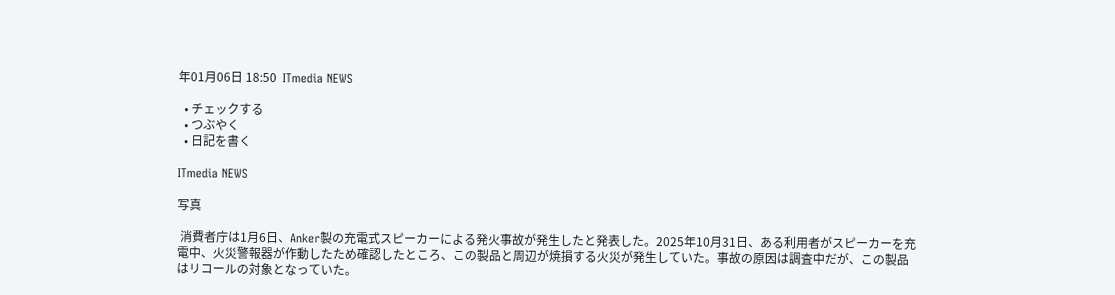年01月06日 18:50  ITmedia NEWS

  • チェックする
  • つぶやく
  • 日記を書く

ITmedia NEWS

写真

 消費者庁は1月6日、Anker製の充電式スピーカーによる発火事故が発生したと発表した。2025年10月31日、ある利用者がスピーカーを充電中、火災警報器が作動したため確認したところ、この製品と周辺が焼損する火災が発生していた。事故の原因は調査中だが、この製品はリコールの対象となっていた。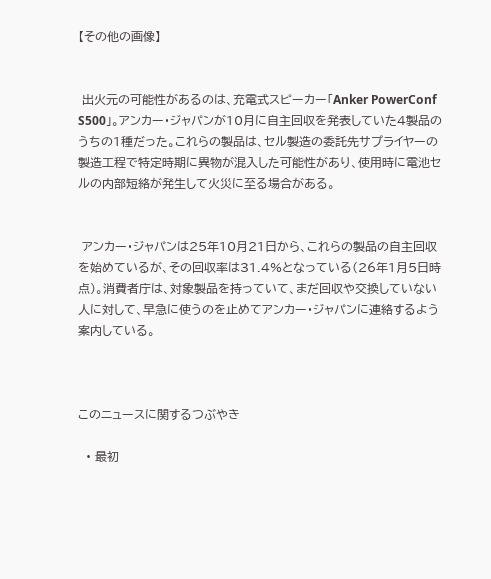【その他の画像】


 出火元の可能性があるのは、充電式スピーカー「Anker PowerConf S500」。アンカー・ジャパンが10月に自主回収を発表していた4製品のうちの1種だった。これらの製品は、セル製造の委託先サプライヤーの製造工程で特定時期に異物が混入した可能性があり、使用時に電池セルの内部短絡が発生して火災に至る場合がある。


 アンカー・ジャパンは25年10月21日から、これらの製品の自主回収を始めているが、その回収率は31.4%となっている(26年1月5日時点)。消費者庁は、対象製品を持っていて、まだ回収や交換していない人に対して、早急に使うのを止めてアンカー・ジャパンに連絡するよう案内している。



このニュースに関するつぶやき

  • 最初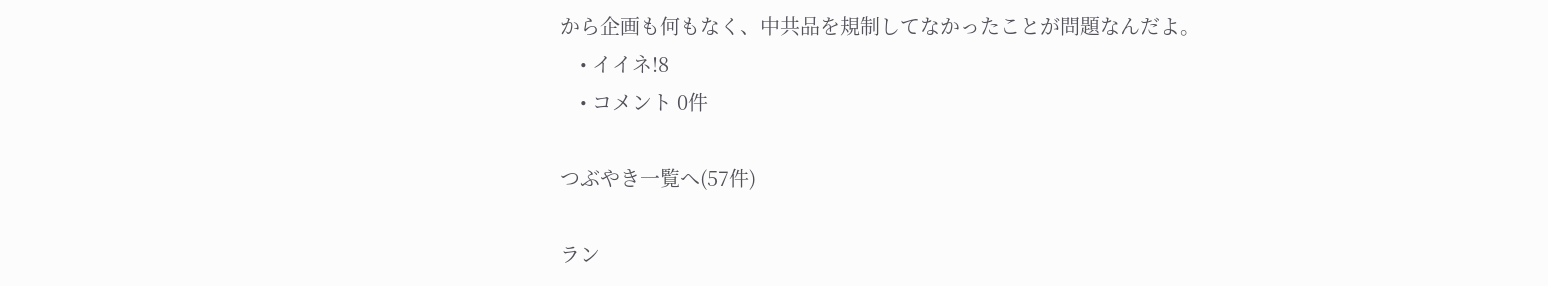から企画も何もなく、中共品を規制してなかったことが問題なんだよ。
    • イイネ!8
    • コメント 0件

つぶやき一覧へ(57件)

ラン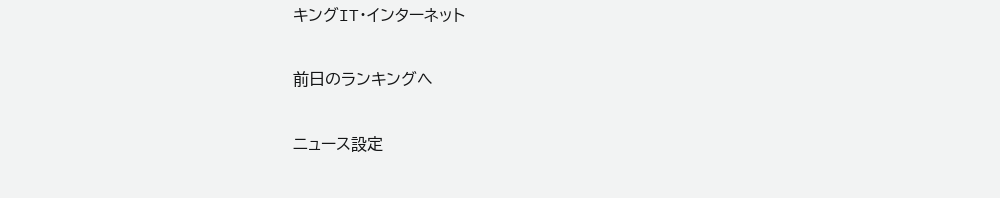キングIT・インターネット

前日のランキングへ

ニュース設定